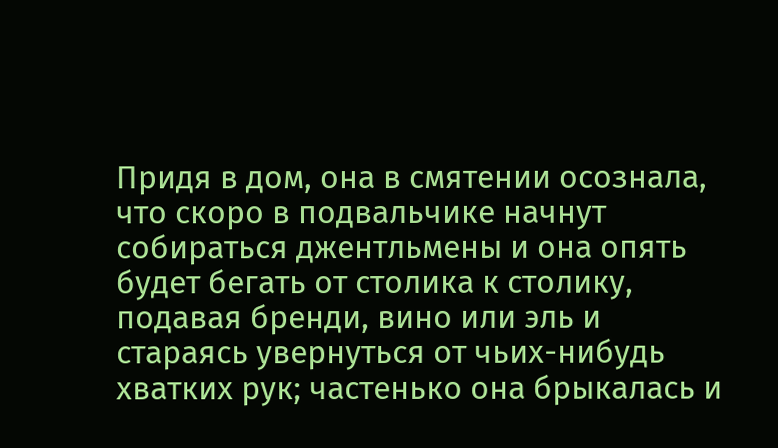Придя в дом, она в смятении осознала, что скоро в подвальчике начнут собираться джентльмены и она опять будет бегать от столика к столику, подавая бренди, вино или эль и стараясь увернуться от чьих-нибудь хватких рук; частенько она брыкалась и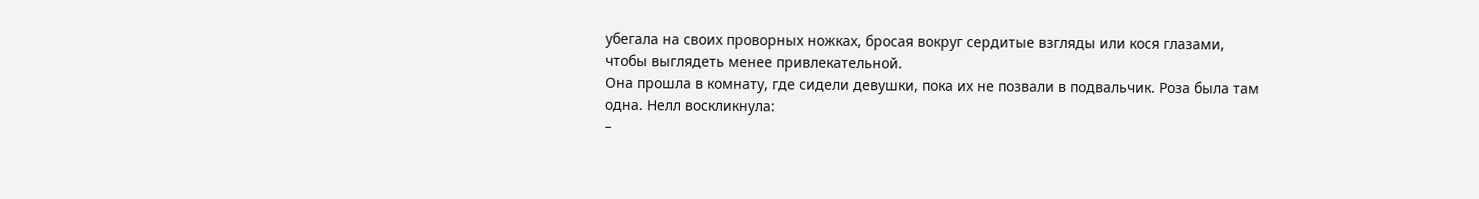убегала на своих проворных ножках, бросая вокруг сердитые взгляды или кося глазами, чтобы выглядеть менее привлекательной.
Она прошла в комнату, где сидели девушки, пока их не позвали в подвальчик. Роза была там одна. Нелл воскликнула:
–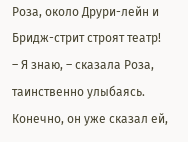Роза, около Друри-лейн и Бридж-стрит строят театр!
– Я знаю, – сказала Роза, таинственно улыбаясь. Конечно, он уже сказал ей,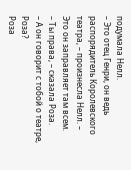подумала Нелл.
– Это отец Генри, он ведь распорядитель Королевского театра, – произнесла Нелл. – Это он заправляет там всем.
– Ты права, – сказала Роза.
– А он говорит с тобой о театре, Роза?
Роза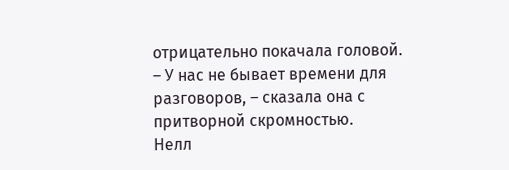отрицательно покачала головой.
– У нас не бывает времени для разговоров, – сказала она с притворной скромностью.
Нелл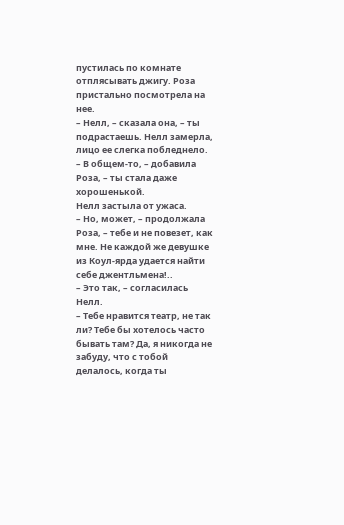пустилась по комнате отплясывать джигу. Роза пристально посмотрела на нее.
– Нелл, – сказала она, – ты подрастаешь. Нелл замерла, лицо ее слегка побледнело.
– В общем-то, – добавила Роза, – ты стала даже хорошенькой.
Нелл застыла от ужаса.
– Но, может, – продолжала Роза, – тебе и не повезет, как мне. Не каждой же девушке из Коул-ярда удается найти себе джентльмена!..
– Это так, – согласилась Нелл.
– Тебе нравится театр, не так ли? Тебе бы хотелось часто бывать там? Да, я никогда не забуду, что с тобой делалось, когда ты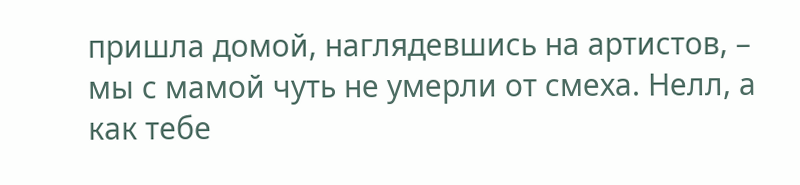пришла домой, наглядевшись на артистов, – мы с мамой чуть не умерли от смеха. Нелл, а как тебе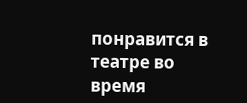понравится в театре во время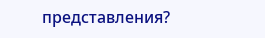представления?